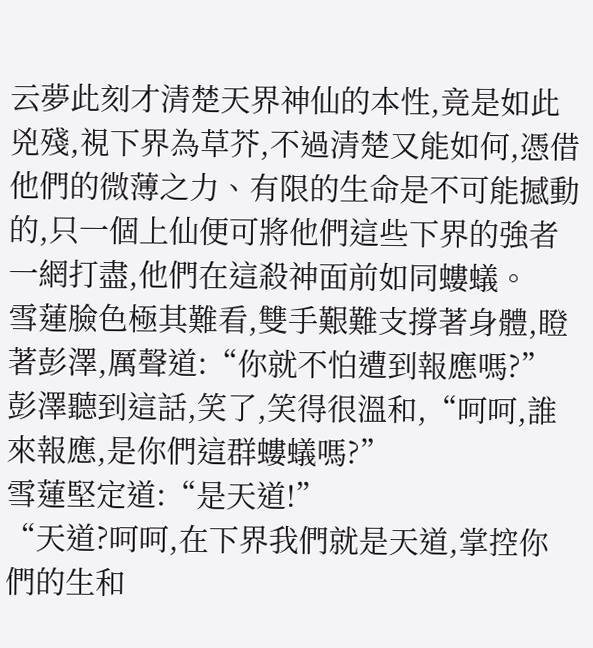云夢此刻才清楚天界神仙的本性,竟是如此兇殘,視下界為草芥,不過清楚又能如何,憑借他們的微薄之力、有限的生命是不可能撼動的,只一個上仙便可將他們這些下界的強者一網打盡,他們在這殺神面前如同螻蟻。
雪蓮臉色極其難看,雙手艱難支撐著身體,瞪著彭澤,厲聲道:“你就不怕遭到報應嗎?”
彭澤聽到這話,笑了,笑得很溫和,“呵呵,誰來報應,是你們這群螻蟻嗎?”
雪蓮堅定道:“是天道!”
“天道?呵呵,在下界我們就是天道,掌控你們的生和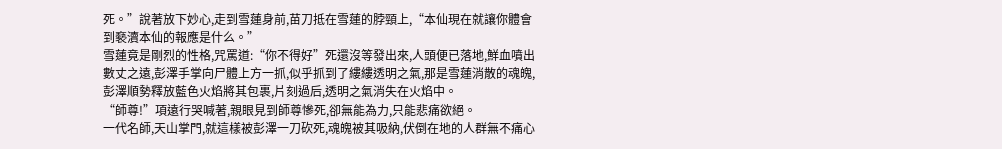死。”說著放下妙心,走到雪蓮身前,苗刀抵在雪蓮的脖頸上,“本仙現在就讓你體會到褻瀆本仙的報應是什么。”
雪蓮竟是剛烈的性格,咒罵道:“你不得好”死還沒等發出來,人頭便已落地,鮮血噴出數丈之遠,彭澤手掌向尸體上方一抓,似乎抓到了縷縷透明之氣,那是雪蓮消散的魂魄,彭澤順勢釋放藍色火焰將其包裹,片刻過后,透明之氣消失在火焰中。
“師尊!”項遠行哭喊著,親眼見到師尊慘死,卻無能為力,只能悲痛欲絕。
一代名師,天山掌門,就這樣被彭澤一刀砍死,魂魄被其吸納,伏倒在地的人群無不痛心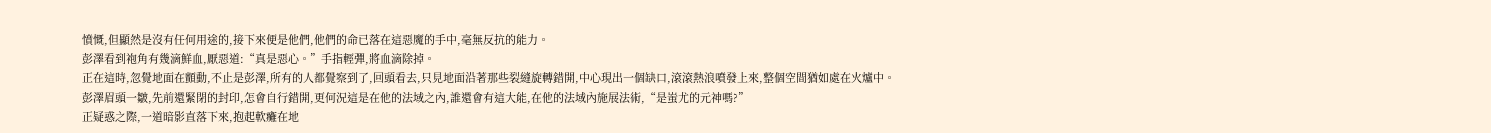憤慨,但顯然是沒有任何用途的,接下來便是他們,他們的命已落在這惡魔的手中,毫無反抗的能力。
彭澤看到袍角有幾滴鮮血,厭惡道:“真是惡心。”手指輕彈,將血滴除掉。
正在這時,忽覺地面在顫動,不止是彭澤,所有的人都覺察到了,回頭看去,只見地面沿著那些裂縫旋轉錯開,中心現出一個缺口,滾滾熱浪噴發上來,整個空間猶如處在火爐中。
彭澤眉頭一皺,先前還緊閉的封印,怎會自行錯開,更何況這是在他的法域之內,誰還會有這大能,在他的法域內施展法術,“是蚩尤的元神嗎?”
正疑惑之際,一道暗影直落下來,抱起軟癱在地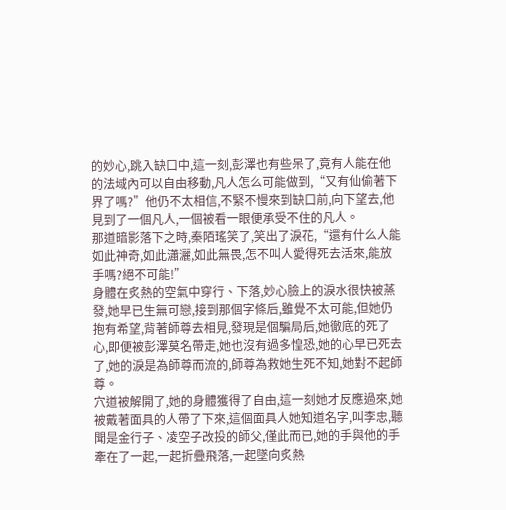的妙心,跳入缺口中,這一刻,彭澤也有些呆了,竟有人能在他的法域內可以自由移動,凡人怎么可能做到,“又有仙偷著下界了嗎?”他仍不太相信,不緊不慢來到缺口前,向下望去,他見到了一個凡人,一個被看一眼便承受不住的凡人。
那道暗影落下之時,秦陌瑤笑了,笑出了淚花,“還有什么人能如此神奇,如此瀟灑,如此無畏,怎不叫人愛得死去活來,能放手嗎?絕不可能!”
身體在炙熱的空氣中穿行、下落,妙心臉上的淚水很快被蒸發,她早已生無可戀,接到那個字條后,雖覺不太可能,但她仍抱有希望,背著師尊去相見,發現是個騙局后,她徹底的死了心,即便被彭澤莫名帶走,她也沒有過多惶恐,她的心早已死去了,她的淚是為師尊而流的,師尊為救她生死不知,她對不起師尊。
穴道被解開了,她的身體獲得了自由,這一刻她才反應過來,她被戴著面具的人帶了下來,這個面具人她知道名字,叫李忠,聽聞是金行子、凌空子改投的師父,僅此而已,她的手與他的手牽在了一起,一起折疊飛落,一起墜向炙熱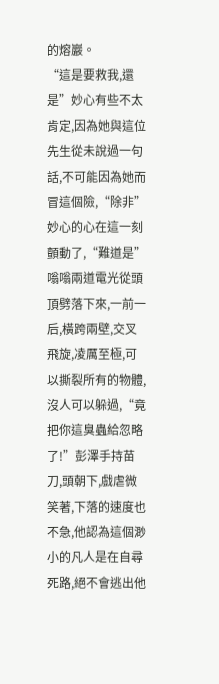的熔巖。
“這是要救我,還是”妙心有些不太肯定,因為她與這位先生從未說過一句話,不可能因為她而冒這個險,“除非”妙心的心在這一刻顫動了,“難道是”
嗡嗡兩道電光從頭頂劈落下來,一前一后,橫跨兩壁,交叉飛旋,凌厲至極,可以撕裂所有的物體,沒人可以躲過,“竟把你這臭蟲給忽略了!”彭澤手持苗刀,頭朝下,戲虐微笑著,下落的速度也不急,他認為這個渺小的凡人是在自尋死路,絕不會逃出他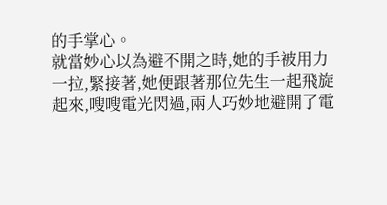的手掌心。
就當妙心以為避不開之時,她的手被用力一拉,緊接著,她便跟著那位先生一起飛旋起來,嗖嗖電光閃過,兩人巧妙地避開了電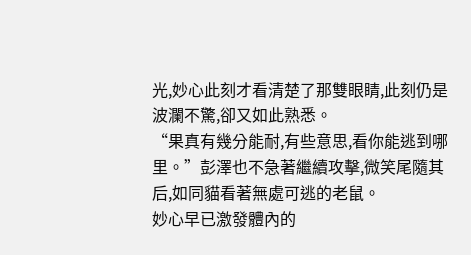光,妙心此刻才看清楚了那雙眼睛,此刻仍是波瀾不驚,卻又如此熟悉。
“果真有幾分能耐,有些意思,看你能逃到哪里。”彭澤也不急著繼續攻擊,微笑尾隨其后,如同貓看著無處可逃的老鼠。
妙心早已激發體內的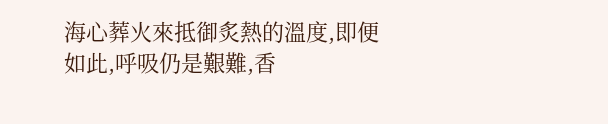海心葬火來抵御炙熱的溫度,即便如此,呼吸仍是艱難,香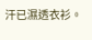汗已濕透衣衫。